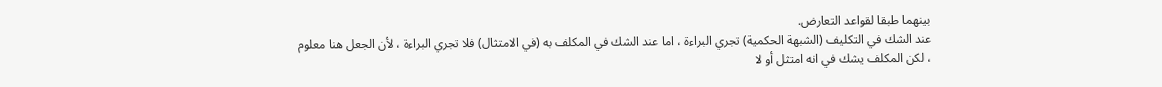بينهما طبقا لقواعد التعارض.
عند الشك في التكليف (الشبهة الحكمية) تجري البراءة ، اما عند الشك في المكلف به (في الامتثال) فلا تجري البراءة ، لأن الجعل هنا معلوم ، لكن المكلف يشك في انه امتثل أو لا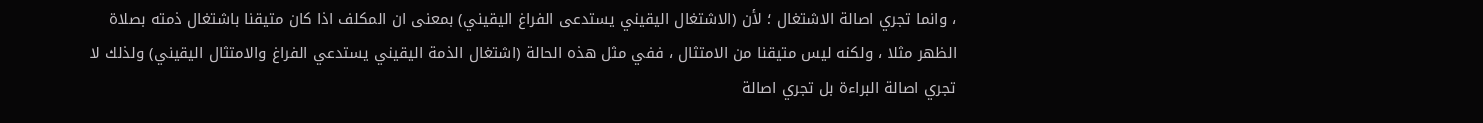، وانما تجري اصالة الاشتغال ؛ لأن (الاشتغال اليقيني يستدعى الفراغ اليقيني) بمعنى ان المكلف اذا كان متيقنا باشتغال ذمته بصلاة الظهر مثلا ، ولكنه ليس متيقنا من الامتثال ، ففي مثل هذه الحالة (اشتغال الذمة اليقيني يستدعي الفراغ والامتثال اليقيني) ولذلك لا تجري اصالة البراءة بل تجري اصالة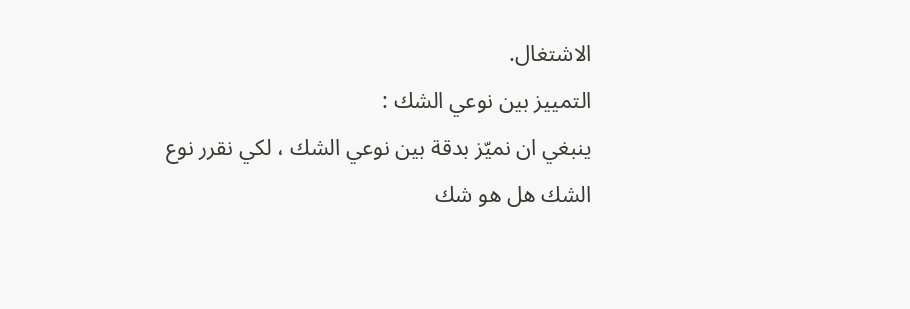الاشتغال.
التمييز بين نوعي الشك :
ينبغي ان نميّز بدقة بين نوعي الشك ، لكي نقرر نوع الشك هل هو شك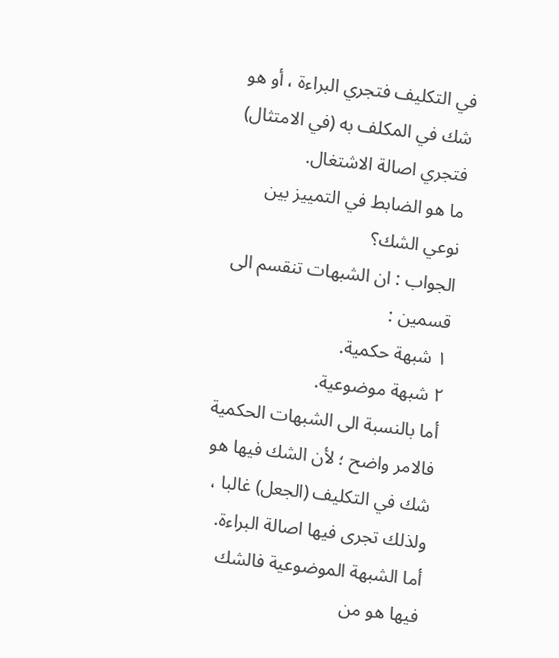في التكليف فتجري البراءة ، أو هو شك في المكلف به (في الامتثال) فتجري اصالة الاشتغال.
ما هو الضابط في التمييز بين نوعي الشك؟
الجواب : ان الشبهات تنقسم الى قسمين :
١ شبهة حكمية.
٢ شبهة موضوعية.
أما بالنسبة الى الشبهات الحكمية فالامر واضح ؛ لأن الشك فيها هو شك في التكليف (الجعل) غالبا ، ولذلك تجرى فيها اصالة البراءة.
أما الشبهة الموضوعية فالشك فيها هو من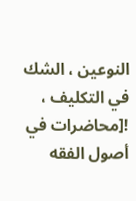النوعين ، الشك في التكليف ،
![محاضرات في أصول الفقه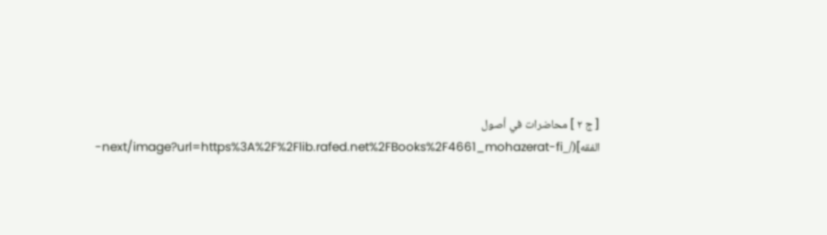[ ج ٢ ] محاضرات في أصول الفقه](/_next/image?url=https%3A%2F%2Flib.rafed.net%2FBooks%2F4661_mohazerat-fi-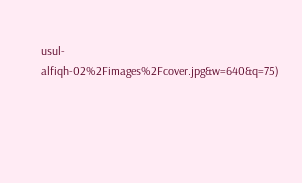usul-alfiqh-02%2Fimages%2Fcover.jpg&w=640&q=75)